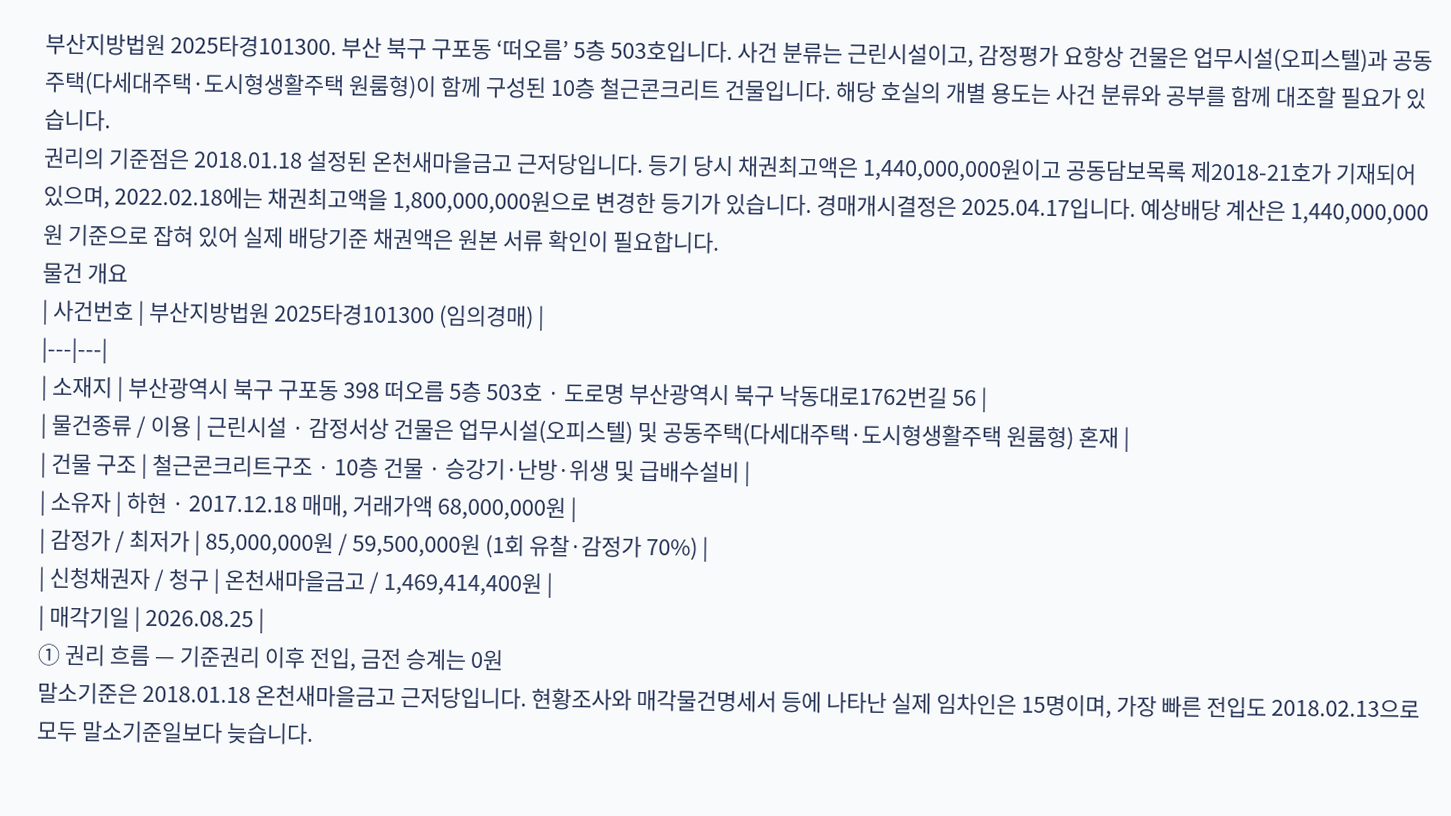부산지방법원 2025타경101300. 부산 북구 구포동 ‘떠오름’ 5층 503호입니다. 사건 분류는 근린시설이고, 감정평가 요항상 건물은 업무시설(오피스텔)과 공동주택(다세대주택·도시형생활주택 원룸형)이 함께 구성된 10층 철근콘크리트 건물입니다. 해당 호실의 개별 용도는 사건 분류와 공부를 함께 대조할 필요가 있습니다.
권리의 기준점은 2018.01.18 설정된 온천새마을금고 근저당입니다. 등기 당시 채권최고액은 1,440,000,000원이고 공동담보목록 제2018-21호가 기재되어 있으며, 2022.02.18에는 채권최고액을 1,800,000,000원으로 변경한 등기가 있습니다. 경매개시결정은 2025.04.17입니다. 예상배당 계산은 1,440,000,000원 기준으로 잡혀 있어 실제 배당기준 채권액은 원본 서류 확인이 필요합니다.
물건 개요
| 사건번호 | 부산지방법원 2025타경101300 (임의경매) |
|---|---|
| 소재지 | 부산광역시 북구 구포동 398 떠오름 5층 503호 · 도로명 부산광역시 북구 낙동대로1762번길 56 |
| 물건종류 / 이용 | 근린시설 · 감정서상 건물은 업무시설(오피스텔) 및 공동주택(다세대주택·도시형생활주택 원룸형) 혼재 |
| 건물 구조 | 철근콘크리트구조 · 10층 건물 · 승강기·난방·위생 및 급배수설비 |
| 소유자 | 하현 · 2017.12.18 매매, 거래가액 68,000,000원 |
| 감정가 / 최저가 | 85,000,000원 / 59,500,000원 (1회 유찰·감정가 70%) |
| 신청채권자 / 청구 | 온천새마을금고 / 1,469,414,400원 |
| 매각기일 | 2026.08.25 |
① 권리 흐름 — 기준권리 이후 전입, 금전 승계는 0원
말소기준은 2018.01.18 온천새마을금고 근저당입니다. 현황조사와 매각물건명세서 등에 나타난 실제 임차인은 15명이며, 가장 빠른 전입도 2018.02.13으로 모두 말소기준일보다 늦습니다.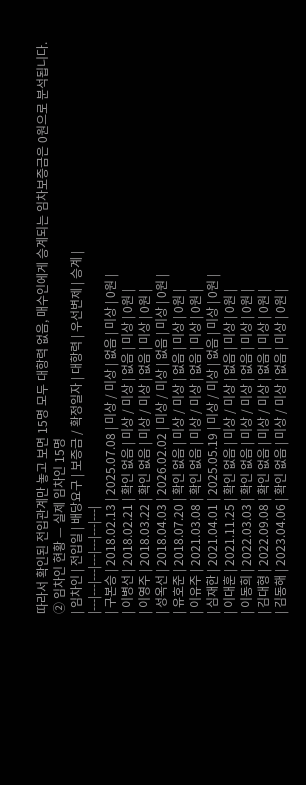따라서 확인된 전입관계만 놓고 보면 15명 모두 대항력 없음, 매수인에게 승계되는 임차보증금은 0원으로 분석됩니다.
② 임차인 현황 — 실제 임차인 15명
| 임차인 | 전입일 | 배당요구 | 보증금 / 확정일자 | 대항력 | 우선변제 | 승계 |
|---|---|---|---|---|---|---|
| 구본승 | 2018.02.13 | 2025.07.08 | 미상 / 미상 | 없음 | 미상 | 0원 |
| 이병선 | 2018.02.21 | 확인 없음 | 미상 / 미상 | 없음 | 미상 | 0원 |
| 이영주 | 2018.03.22 | 확인 없음 | 미상 / 미상 | 없음 | 미상 | 0원 |
| 성옥선 | 2018.04.03 | 2026.02.02 | 미상 / 미상 | 없음 | 미상 | 0원 |
| 유호준 | 2018.07.20 | 확인 없음 | 미상 / 미상 | 없음 | 미상 | 0원 |
| 이유주 | 2021.03.08 | 확인 없음 | 미상 / 미상 | 없음 | 미상 | 0원 |
| 심재한 | 2021.04.01 | 2025.05.19 | 미상 / 미상 | 없음 | 미상 | 0원 |
| 이대훈 | 2021.11.25 | 확인 없음 | 미상 / 미상 | 없음 | 미상 | 0원 |
| 이동희 | 2022.03.03 | 확인 없음 | 미상 / 미상 | 없음 | 미상 | 0원 |
| 김대형 | 2022.09.08 | 확인 없음 | 미상 / 미상 | 없음 | 미상 | 0원 |
| 김동해 | 2023.04.06 | 확인 없음 | 미상 / 미상 | 없음 | 미상 | 0원 |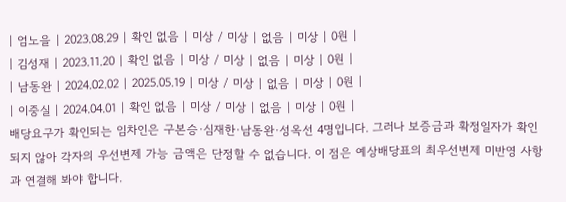| 엄노을 | 2023.08.29 | 확인 없음 | 미상 / 미상 | 없음 | 미상 | 0원 |
| 김성재 | 2023.11.20 | 확인 없음 | 미상 / 미상 | 없음 | 미상 | 0원 |
| 남동완 | 2024.02.02 | 2025.05.19 | 미상 / 미상 | 없음 | 미상 | 0원 |
| 이중실 | 2024.04.01 | 확인 없음 | 미상 / 미상 | 없음 | 미상 | 0원 |
배당요구가 확인되는 임차인은 구본승·심재한·남동완·성옥선 4명입니다. 그러나 보증금과 확정일자가 확인되지 않아 각자의 우선변제 가능 금액은 단정할 수 없습니다. 이 점은 예상배당표의 최우선변제 미반영 사항과 연결해 봐야 합니다.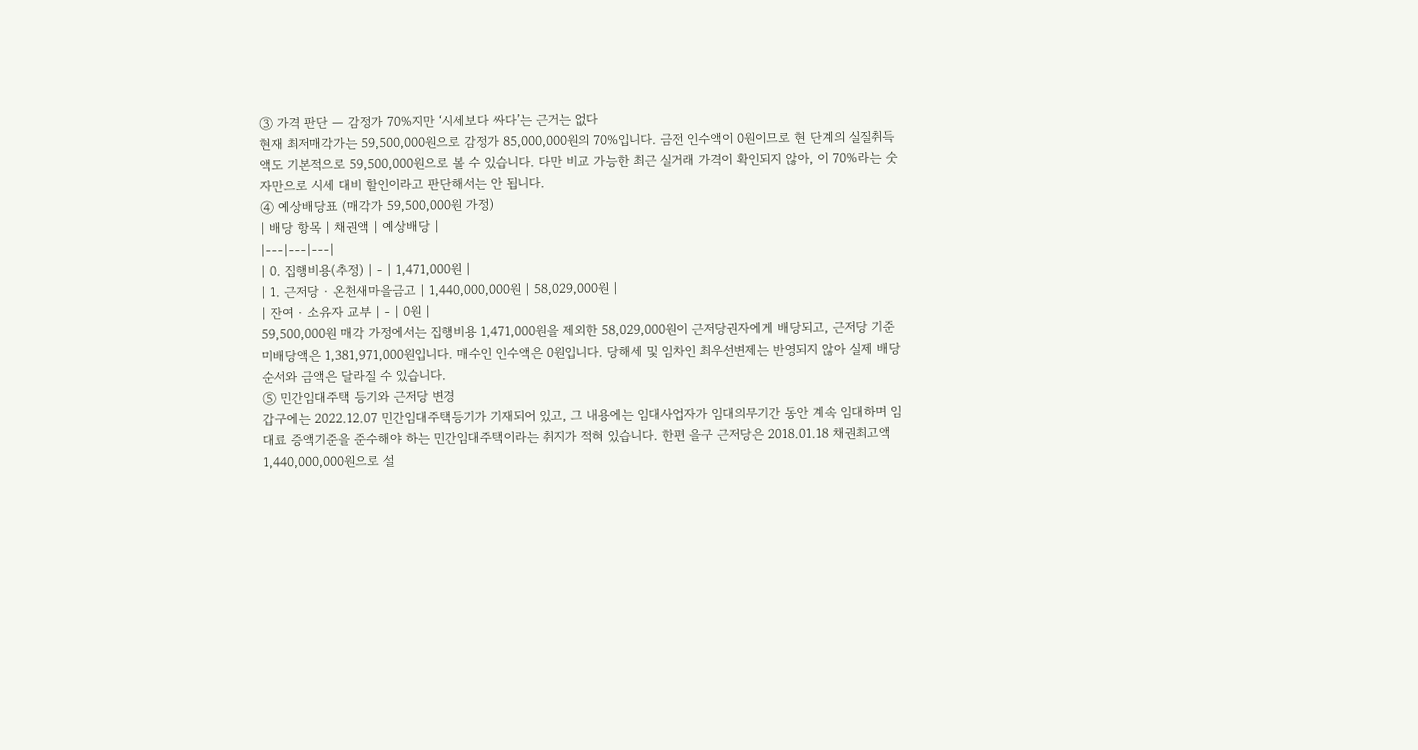③ 가격 판단 — 감정가 70%지만 ‘시세보다 싸다’는 근거는 없다
현재 최저매각가는 59,500,000원으로 감정가 85,000,000원의 70%입니다. 금전 인수액이 0원이므로 현 단계의 실질취득액도 기본적으로 59,500,000원으로 볼 수 있습니다. 다만 비교 가능한 최근 실거래 가격이 확인되지 않아, 이 70%라는 숫자만으로 시세 대비 할인이라고 판단해서는 안 됩니다.
④ 예상배당표 (매각가 59,500,000원 가정)
| 배당 항목 | 채권액 | 예상배당 |
|---|---|---|
| 0. 집행비용(추정) | - | 1,471,000원 |
| 1. 근저당 · 온천새마을금고 | 1,440,000,000원 | 58,029,000원 |
| 잔여 · 소유자 교부 | - | 0원 |
59,500,000원 매각 가정에서는 집행비용 1,471,000원을 제외한 58,029,000원이 근저당권자에게 배당되고, 근저당 기준 미배당액은 1,381,971,000원입니다. 매수인 인수액은 0원입니다. 당해세 및 임차인 최우선변제는 반영되지 않아 실제 배당 순서와 금액은 달라질 수 있습니다.
⑤ 민간임대주택 등기와 근저당 변경
갑구에는 2022.12.07 민간임대주택등기가 기재되어 있고, 그 내용에는 임대사업자가 임대의무기간 동안 계속 임대하며 임대료 증액기준을 준수해야 하는 민간임대주택이라는 취지가 적혀 있습니다. 한편 을구 근저당은 2018.01.18 채권최고액 1,440,000,000원으로 설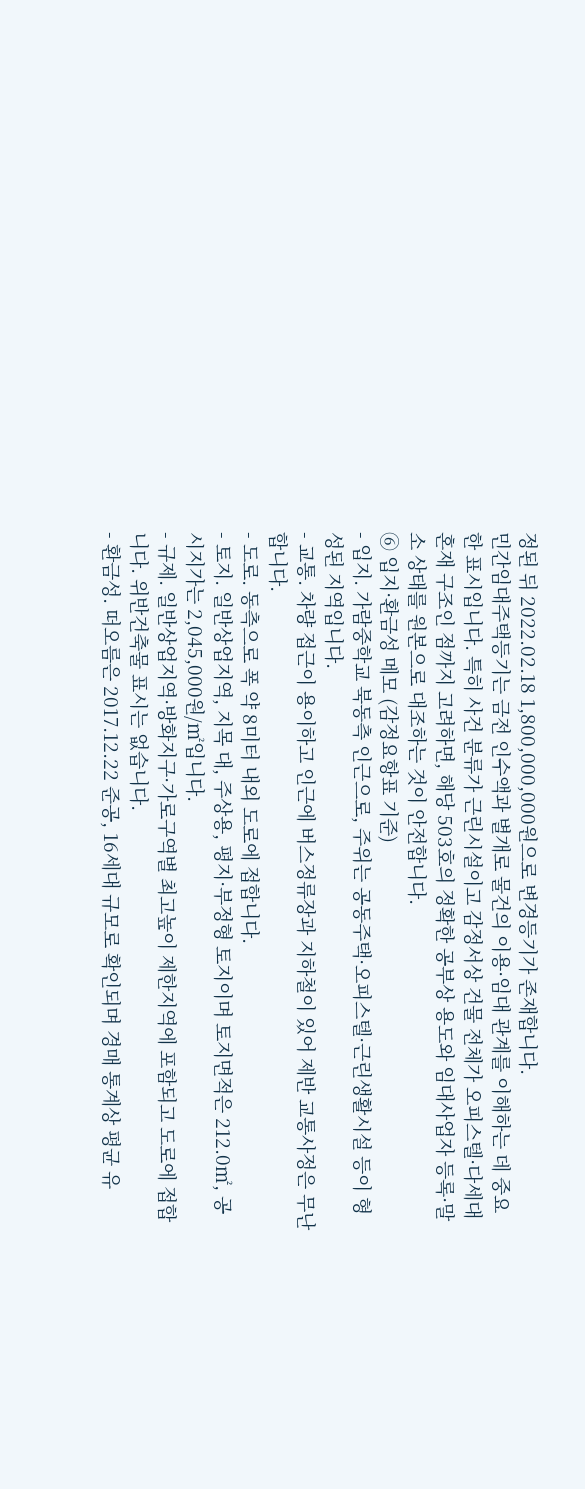정된 뒤 2022.02.18 1,800,000,000원으로 변경등기가 존재합니다.
민간임대주택등기는 금전 인수액과 별개로 물건의 이용·임대 관계를 이해하는 데 중요한 표시입니다. 특히 사건 분류가 근린시설이고 감정서상 건물 전체가 오피스텔·다세대 혼재 구조인 점까지 고려하면, 해당 503호의 정확한 공부상 용도와 임대사업자 등록·말소 상태를 원본으로 대조하는 것이 안전합니다.
⑥ 입지·환금성 메모 (감정요항표 기준)
- 입지. 가람중학교 북동측 인근으로, 주위는 공동주택·오피스텔·근린생활시설 등이 형성된 지역입니다.
- 교통. 차량 접근이 용이하고 인근에 버스정류장과 지하철이 있어 제반 교통사정은 무난합니다.
- 도로. 동측으로 폭 약 8미터 내외 도로에 접합니다.
- 토지. 일반상업지역, 지목 대, 주상용, 평지·부정형 토지이며 토지면적은 212.0㎡, 공시지가는 2,045,000원/㎡입니다.
- 규제. 일반상업지역·방화지구·가로구역별 최고높이 제한지역에 포함되고 도로에 접합니다. 위반건축물 표시는 없습니다.
- 환금성. 떠오름은 2017.12.22 준공, 16세대 규모로 확인되며 경매 통계상 평균 유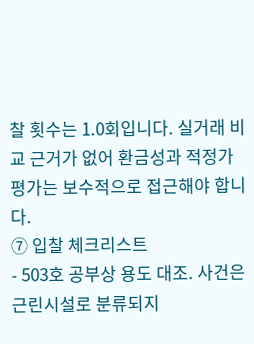찰 횟수는 1.0회입니다. 실거래 비교 근거가 없어 환금성과 적정가 평가는 보수적으로 접근해야 합니다.
⑦ 입찰 체크리스트
- 503호 공부상 용도 대조. 사건은 근린시설로 분류되지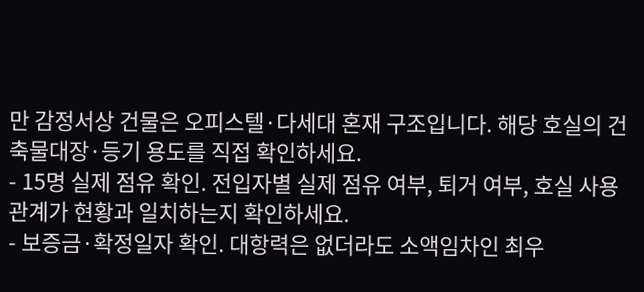만 감정서상 건물은 오피스텔·다세대 혼재 구조입니다. 해당 호실의 건축물대장·등기 용도를 직접 확인하세요.
- 15명 실제 점유 확인. 전입자별 실제 점유 여부, 퇴거 여부, 호실 사용관계가 현황과 일치하는지 확인하세요.
- 보증금·확정일자 확인. 대항력은 없더라도 소액임차인 최우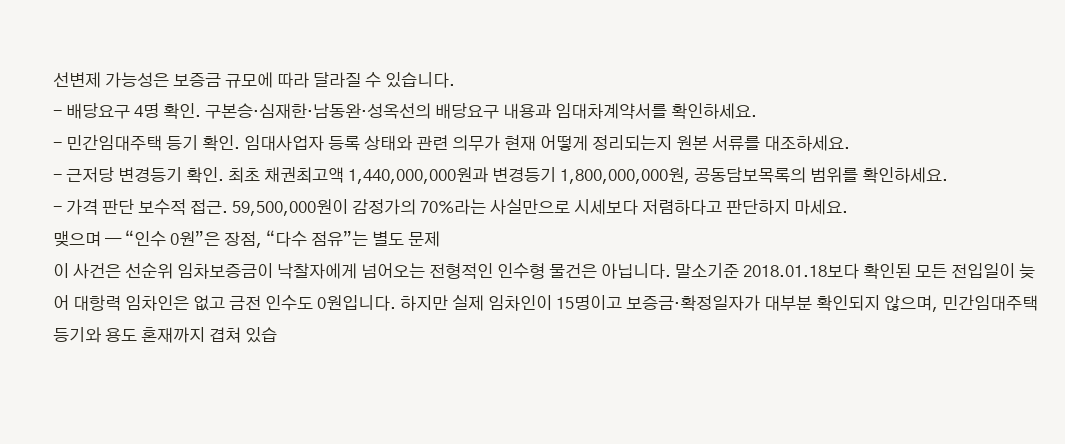선변제 가능성은 보증금 규모에 따라 달라질 수 있습니다.
- 배당요구 4명 확인. 구본승·심재한·남동완·성옥선의 배당요구 내용과 임대차계약서를 확인하세요.
- 민간임대주택 등기 확인. 임대사업자 등록 상태와 관련 의무가 현재 어떻게 정리되는지 원본 서류를 대조하세요.
- 근저당 변경등기 확인. 최초 채권최고액 1,440,000,000원과 변경등기 1,800,000,000원, 공동담보목록의 범위를 확인하세요.
- 가격 판단 보수적 접근. 59,500,000원이 감정가의 70%라는 사실만으로 시세보다 저렴하다고 판단하지 마세요.
맺으며 — “인수 0원”은 장점, “다수 점유”는 별도 문제
이 사건은 선순위 임차보증금이 낙찰자에게 넘어오는 전형적인 인수형 물건은 아닙니다. 말소기준 2018.01.18보다 확인된 모든 전입일이 늦어 대항력 임차인은 없고 금전 인수도 0원입니다. 하지만 실제 임차인이 15명이고 보증금·확정일자가 대부분 확인되지 않으며, 민간임대주택등기와 용도 혼재까지 겹쳐 있습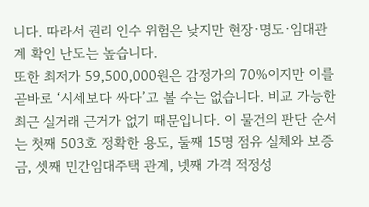니다. 따라서 권리 인수 위험은 낮지만 현장·명도·임대관계 확인 난도는 높습니다.
또한 최저가 59,500,000원은 감정가의 70%이지만 이를 곧바로 ‘시세보다 싸다’고 볼 수는 없습니다. 비교 가능한 최근 실거래 근거가 없기 때문입니다. 이 물건의 판단 순서는 첫째 503호 정확한 용도, 둘째 15명 점유 실체와 보증금, 셋째 민간임대주택 관계, 넷째 가격 적정성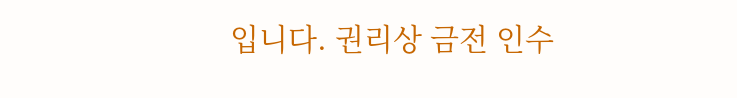입니다. 권리상 금전 인수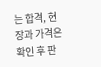는 합격, 현장과 가격은 확인 후 판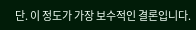단. 이 정도가 가장 보수적인 결론입니다.